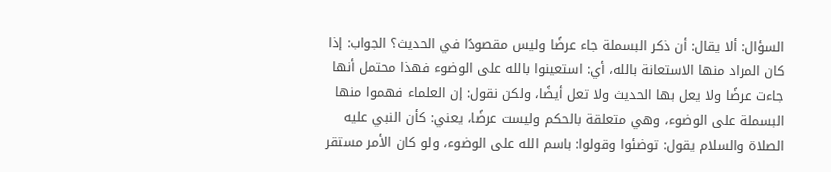السؤال: ألا يقال: أن ذكر البسملة جاء عرضًا وليس مقصودًا في الحديث؟ الجواب: إذا كان المراد منها الاستعانة بالله، أي: استعينوا بالله على الوضوء فهذا محتمل أنها جاءت عرضًا ولا يعل بها الحديث ولا تعل أيضًا، ولكن نقول: إن العلماء فهموا منها البسملة على الوضوء، وهي متعلقة بالحكم وليست عرضًا، يعني: كأن النبي عليه الصلاة والسلام يقول: توضئوا وقولوا: باسم الله على الوضوء، ولو كان الأمر مستقر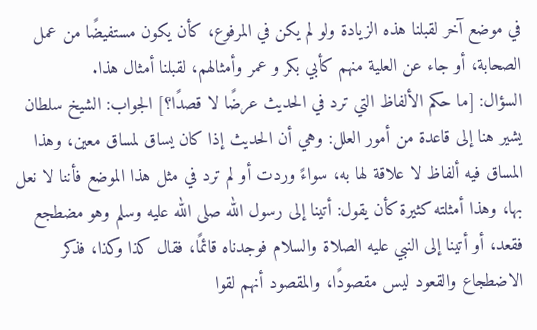في موضع آخر لقبلنا هذه الزيادة ولو لم يكن في المرفوع، كأن يكون مستفيضًا من عمل الصحابة، أو جاء عن العلية منهم كأبي بكر و عمر وأمثالهم، لقبلنا أمثال هذا.
السؤال: [ما حكم الألفاظ التي ترد في الحديث عرضًا لا قصدًا؟] الجواب: الشيخ سلطان يشير هنا إلى قاعدة من أمور العلل: وهي أن الحديث إذا كان يساق لمساق معين، وهذا المساق فيه ألفاظ لا علاقة لها به، سواءً وردت أو لم ترد في مثل هذا الموضع فأننا لا نعل بها، وهذا أمثلته كثيرة كأن يقول: أتينا إلى رسول الله صلى الله عليه وسلم وهو مضطجع فقعد، أو أتينا إلى النبي عليه الصلاة والسلام فوجدناه قائمًا، فقال كذا وكذا، فذكر الاضطجاع والقعود ليس مقصودًا، والمقصود أنهم لقوا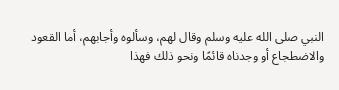النبي صلى الله عليه وسلم وقال لهم، وسألوه وأجابهم، أما القعود والاضطجاع أو وجدناه قائمًا ونحو ذلك فهذا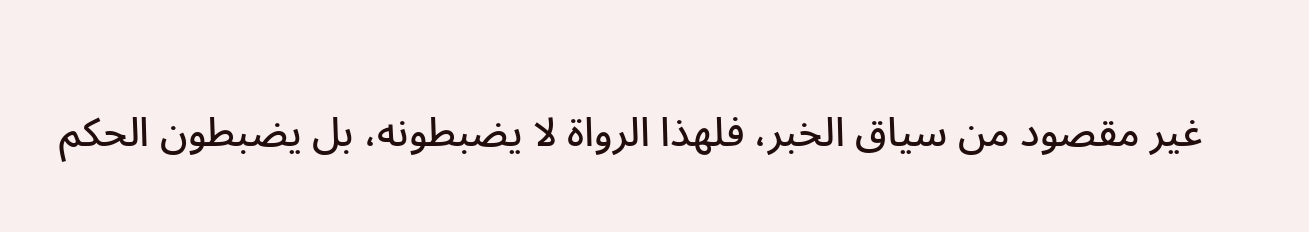غير مقصود من سياق الخبر، فلهذا الرواة لا يضبطونه، بل يضبطون الحكم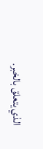الذي يتعلق بالخبر.